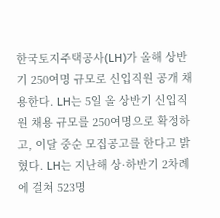한국토지주택공사(LH)가 올해 상반기 250여명 규모로 신입직원 공개 채용한다. LH는 5일 올 상반기 신입직원 채용 규모를 250여명으로 확정하고, 이달 중순 모집공고를 한다고 밝혔다. LH는 지난해 상·하반기 2차례에 걸쳐 523명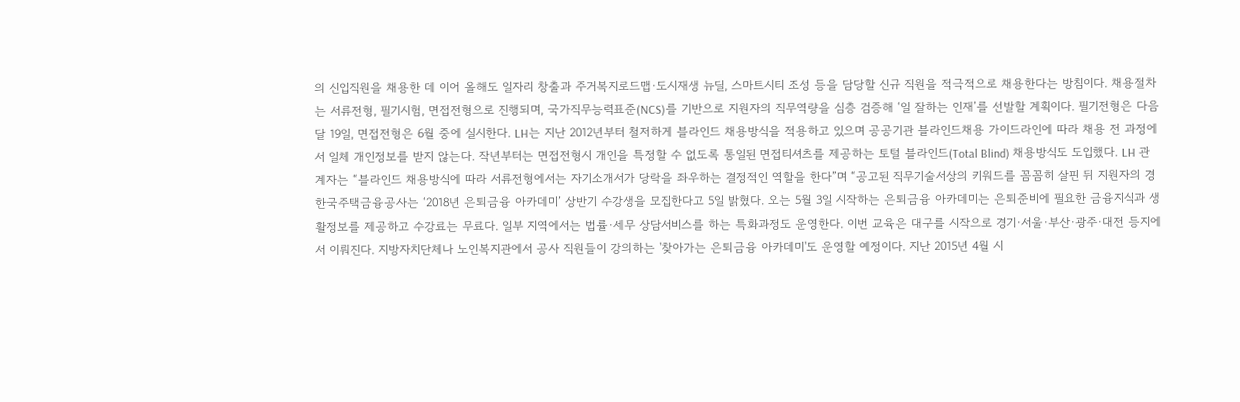의 신입직원을 채용한 데 이어 올해도 일자리 창출과 주거복지로드맵·도시재생 뉴딜, 스마트시티 조성 등을 담당할 신규 직원을 적극적으로 채용한다는 방침이다. 채용절차는 서류전형, 필기시험, 면접전형으로 진행되며, 국가직무능력표준(NCS)를 기반으로 지원자의 직무역량을 심층 검증해 ‘일 잘하는 인재’를 선발할 계획이다. 필기전형은 다음달 19일, 면접전형은 6월 중에 실시한다. LH는 지난 2012년부터 철저하게 블라인드 채용방식을 적용하고 있으며 공공기관 블라인드채용 가이드라인에 따라 채용 전 과정에서 일체 개인정보를 받지 않는다. 작년부터는 면접전형시 개인을 특정할 수 없도록 통일된 면접티셔츠를 제공하는 토털 블라인드(Total Blind) 채용방식도 도입했다. LH 관계자는 “블라인드 채용방식에 따라 서류전형에서는 자기소개서가 당락을 좌우하는 결정적인 역할을 한다”며 “공고된 직무기술서상의 키워드를 꼼꼼히 살핀 뒤 지원자의 경
한국주택금융공사는 ‘2018년 은퇴금융 아카데미’ 상반기 수강생을 모집한다고 5일 밝혔다. 오는 5월 3일 시작하는 은퇴금융 아카데미는 은퇴준비에 필요한 금융지식과 생활정보를 제공하고 수강료는 무료다. 일부 지역에서는 법률·세무 상담서비스를 하는 특화과정도 운영한다. 이번 교육은 대구를 시작으로 경기·서울·부산·광주·대전 등지에서 이뤄진다. 지방자치단체나 노인복지관에서 공사 직원들이 강의하는 '찾아가는 은퇴금융 아카데미'도 운영할 예정이다. 지난 2015년 4월 시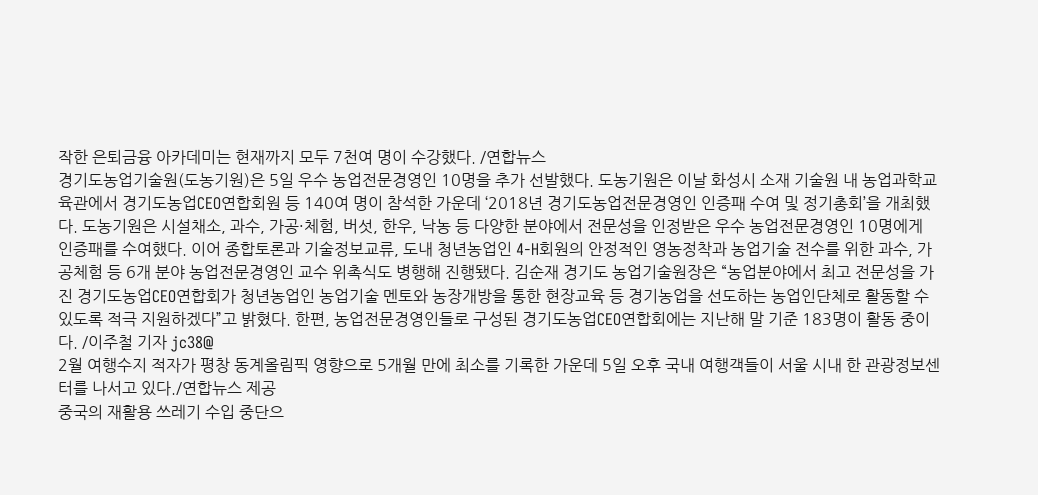작한 은퇴금융 아카데미는 현재까지 모두 7천여 명이 수강했다. /연합뉴스
경기도농업기술원(도농기원)은 5일 우수 농업전문경영인 10명을 추가 선발했다. 도농기원은 이날 화성시 소재 기술원 내 농업과학교육관에서 경기도농업CEO연합회원 등 140여 명이 참석한 가운데 ‘2018년 경기도농업전문경영인 인증패 수여 및 정기총회’을 개최했다. 도농기원은 시설채소, 과수, 가공·체험, 버섯, 한우, 낙농 등 다양한 분야에서 전문성을 인정받은 우수 농업전문경영인 10명에게 인증패를 수여했다. 이어 종합토론과 기술정보교류, 도내 청년농업인 4-H회원의 안정적인 영농정착과 농업기술 전수를 위한 과수, 가공체험 등 6개 분야 농업전문경영인 교수 위촉식도 병행해 진행됐다. 김순재 경기도 농업기술원장은 “농업분야에서 최고 전문성을 가진 경기도농업CEO연합회가 청년농업인 농업기술 멘토와 농장개방을 통한 현장교육 등 경기농업을 선도하는 농업인단체로 활동할 수 있도록 적극 지원하겠다”고 밝혔다. 한편, 농업전문경영인들로 구성된 경기도농업CEO연합회에는 지난해 말 기준 183명이 활동 중이다. /이주철 기자 jc38@
2월 여행수지 적자가 평창 동계올림픽 영향으로 5개월 만에 최소를 기록한 가운데 5일 오후 국내 여행객들이 서울 시내 한 관광정보센터를 나서고 있다./연합뉴스 제공
중국의 재활용 쓰레기 수입 중단으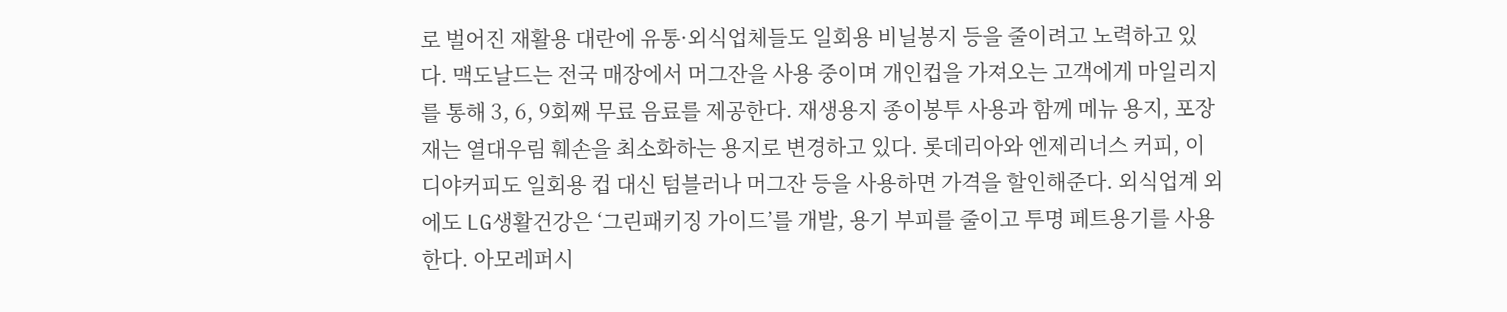로 벌어진 재활용 대란에 유통·외식업체들도 일회용 비닐봉지 등을 줄이려고 노력하고 있다. 맥도날드는 전국 매장에서 머그잔을 사용 중이며 개인컵을 가져오는 고객에게 마일리지를 통해 3, 6, 9회째 무료 음료를 제공한다. 재생용지 종이봉투 사용과 함께 메뉴 용지, 포장재는 열대우림 훼손을 최소화하는 용지로 변경하고 있다. 롯데리아와 엔제리너스 커피, 이디야커피도 일회용 컵 대신 텀블러나 머그잔 등을 사용하면 가격을 할인해준다. 외식업계 외에도 LG생활건강은 ‘그린패키징 가이드’를 개발, 용기 부피를 줄이고 투명 페트용기를 사용한다. 아모레퍼시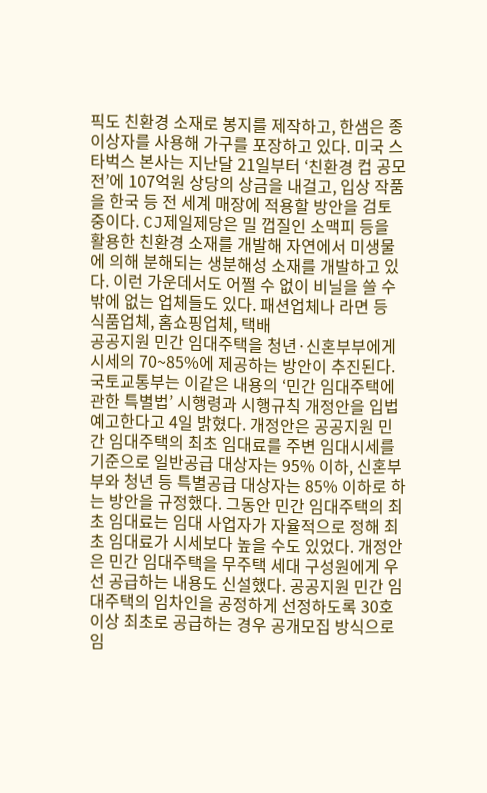픽도 친환경 소재로 봉지를 제작하고, 한샘은 종이상자를 사용해 가구를 포장하고 있다. 미국 스타벅스 본사는 지난달 21일부터 ‘친환경 컵 공모전’에 107억원 상당의 상금을 내걸고, 입상 작품을 한국 등 전 세계 매장에 적용할 방안을 검토 중이다. CJ제일제당은 밀 껍질인 소맥피 등을 활용한 친환경 소재를 개발해 자연에서 미생물에 의해 분해되는 생분해성 소재를 개발하고 있다. 이런 가운데서도 어쩔 수 없이 비닐을 쓸 수밖에 없는 업체들도 있다. 패션업체나 라면 등 식품업체, 홈쇼핑업체, 택배
공공지원 민간 임대주택을 청년·신혼부부에게 시세의 70~85%에 제공하는 방안이 추진된다. 국토교통부는 이같은 내용의 ‘민간 임대주택에 관한 특별법’ 시행령과 시행규칙 개정안을 입법예고한다고 4일 밝혔다. 개정안은 공공지원 민간 임대주택의 최초 임대료를 주변 임대시세를 기준으로 일반공급 대상자는 95% 이하, 신혼부부와 청년 등 특별공급 대상자는 85% 이하로 하는 방안을 규정했다. 그동안 민간 임대주택의 최초 임대료는 임대 사업자가 자율적으로 정해 최초 임대료가 시세보다 높을 수도 있었다. 개정안은 민간 임대주택을 무주택 세대 구성원에게 우선 공급하는 내용도 신설했다. 공공지원 민간 임대주택의 임차인을 공정하게 선정하도록 30호 이상 최초로 공급하는 경우 공개모집 방식으로 임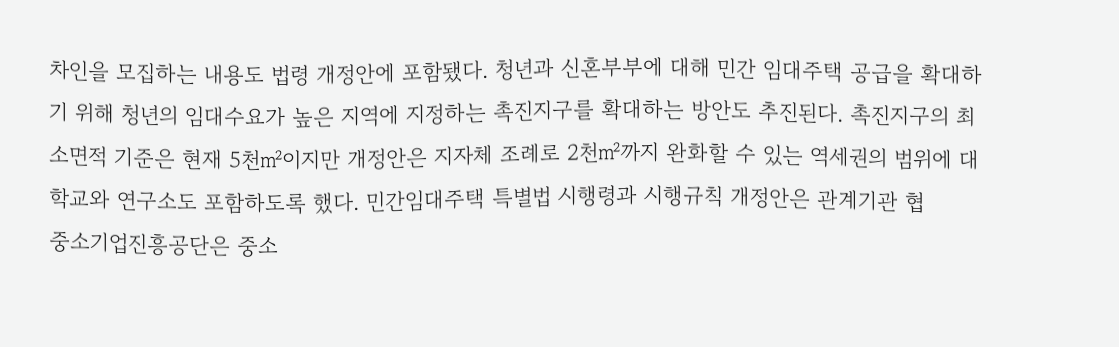차인을 모집하는 내용도 법령 개정안에 포함됐다. 청년과 신혼부부에 대해 민간 임대주택 공급을 확대하기 위해 청년의 임대수요가 높은 지역에 지정하는 촉진지구를 확대하는 방안도 추진된다. 촉진지구의 최소면적 기준은 현재 5천㎡이지만 개정안은 지자체 조례로 2천㎡까지 완화할 수 있는 역세권의 범위에 대학교와 연구소도 포함하도록 했다. 민간임대주택 특별법 시행령과 시행규칙 개정안은 관계기관 협
중소기업진흥공단은 중소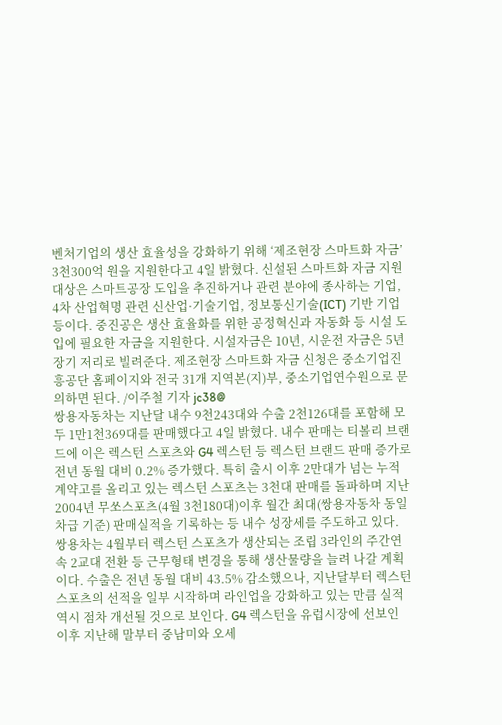벤처기업의 생산 효율성을 강화하기 위해 ‘제조현장 스마트화 자금’ 3천300억 원을 지원한다고 4일 밝혔다. 신설된 스마트화 자금 지원 대상은 스마트공장 도입을 추진하거나 관련 분야에 종사하는 기업, 4차 산업혁명 관련 신산업·기술기업, 정보통신기술(ICT) 기반 기업 등이다. 중진공은 생산 효율화를 위한 공정혁신과 자동화 등 시설 도입에 필요한 자금을 지원한다. 시설자금은 10년, 시운전 자금은 5년 장기 저리로 빌려준다. 제조현장 스마트화 자금 신청은 중소기업진흥공단 홈페이지와 전국 31개 지역본(지)부, 중소기업연수원으로 문의하면 된다. /이주철 기자 jc38@
쌍용자동차는 지난달 내수 9천243대와 수출 2천126대를 포함해 모두 1만1천369대를 판매했다고 4일 밝혔다. 내수 판매는 티볼리 브랜드에 이은 렉스턴 스포츠와 G4 렉스턴 등 렉스턴 브랜드 판매 증가로 전년 동월 대비 0.2% 증가했다. 특히 출시 이후 2만대가 넘는 누적 계약고를 올리고 있는 렉스턴 스포츠는 3천대 판매를 돌파하며 지난 2004년 무쏘스포츠(4월 3천180대)이후 월간 최대(쌍용자동차 동일 차급 기준) 판매실적을 기록하는 등 내수 성장세를 주도하고 있다. 쌍용차는 4월부터 렉스턴 스포츠가 생산되는 조립 3라인의 주간연속 2교대 전환 등 근무형태 변경을 통해 생산물량을 늘려 나갈 계획이다. 수출은 전년 동월 대비 43.5% 감소했으나, 지난달부터 렉스턴 스포츠의 선적을 일부 시작하며 라인업을 강화하고 있는 만큼 실적 역시 점차 개선될 것으로 보인다. G4 렉스턴을 유럽시장에 선보인 이후 지난해 말부터 중남미와 오세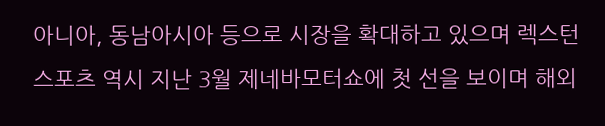아니아, 동남아시아 등으로 시장을 확대하고 있으며 렉스턴 스포츠 역시 지난 3월 제네바모터쇼에 첫 선을 보이며 해외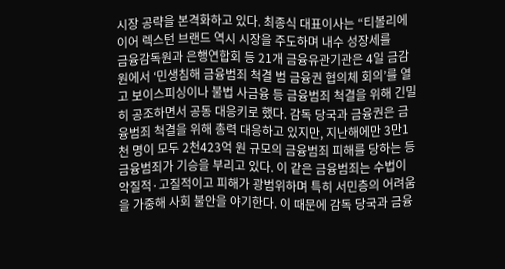시장 공략을 본격화하고 있다. 최종식 대표이사는 “티볼리에 이어 렉스턴 브랜드 역시 시장을 주도하며 내수 성장세를
금융감독원과 은행연합회 등 21개 금융유관기관은 4일 금감원에서 ‘민생침해 금융범죄 척결 범 금융권 협의체 회의’를 열고 보이스피싱이나 불법 사금융 등 금융범죄 척결을 위해 긴밀히 공조하면서 공동 대응키로 했다. 감독 당국과 금융권은 금융범죄 척결을 위해 총력 대응하고 있지만, 지난해에만 3만1천 명이 모두 2천423억 원 규모의 금융범죄 피해를 당하는 등 금융범죄가 기승을 부리고 있다. 이 같은 금융범죄는 수법이 악질적·고질적이고 피해가 광범위하며 특히 서민층의 어려움을 가중해 사회 불안을 야기한다. 이 때문에 감독 당국과 금융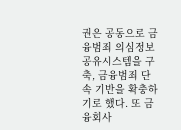권은 공동으로 금융범죄 의심정보 공유시스템을 구축, 금융범죄 단속 기반을 확충하기로 했다. 또 금융회사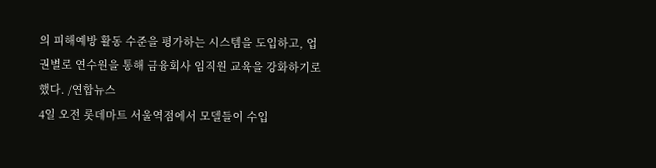의 피해예방 활동 수준을 평가하는 시스템을 도입하고, 업권별로 연수원을 통해 금융회사 임직원 교육을 강화하기로 했다. /연합뉴스
4일 오전 롯데마트 서울역점에서 모델들이 수입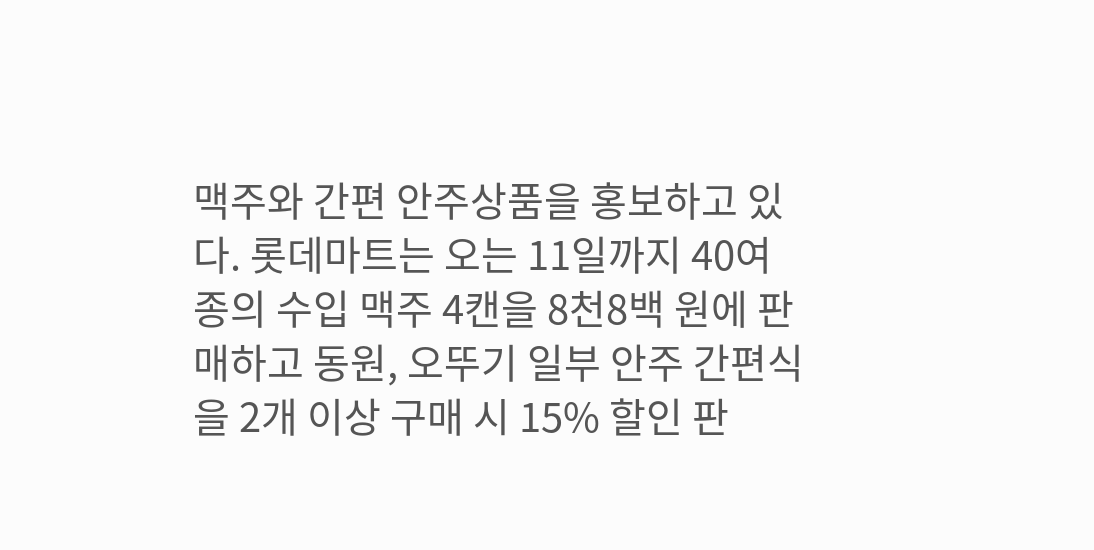맥주와 간편 안주상품을 홍보하고 있다. 롯데마트는 오는 11일까지 40여 종의 수입 맥주 4캔을 8천8백 원에 판매하고 동원, 오뚜기 일부 안주 간편식을 2개 이상 구매 시 15% 할인 판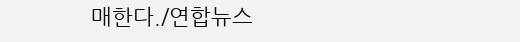매한다./연합뉴스